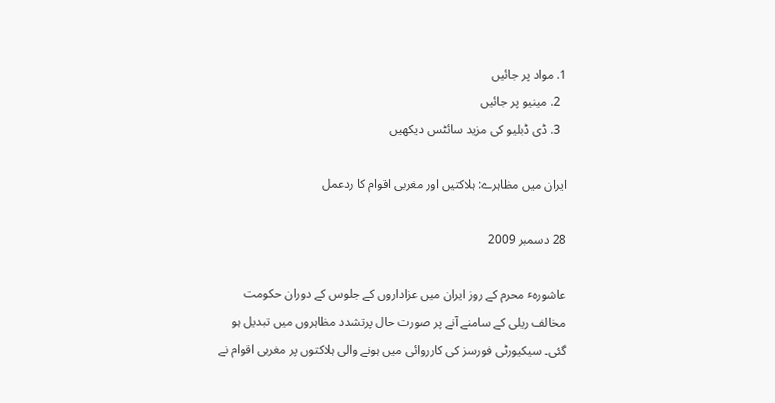1. مواد پر جائیں
  2. مینیو پر جائیں
  3. ڈی ڈبلیو کی مزید سائٹس دیکھیں

ایران میں مظاہرے: ہلاکتیں اور مغربی اقوام کا ردعمل

28 دسمبر 2009

عاشورہٴ محرم کے روز ایران میں عزاداروں کے جلوس کے دوران حکومت مخالف ریلی کے سامنے آنے پر صورت حال پرتشدد مظاہروں میں تبدیل ہو گئی۔ سیکیورٹی فورسز کی کارروائی میں ہونے والی ہلاکتوں پر مغربی اقوام نے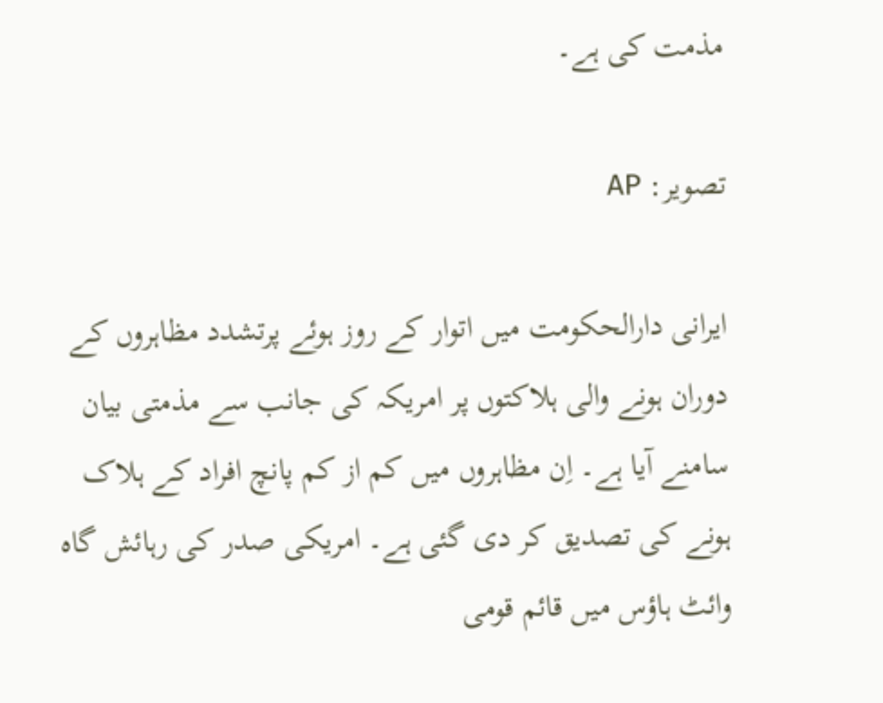مذمت کی ہے۔

تصویر: AP

ایرانی دارالحکومت میں اتوار کے روز ہوئے پرتشدد مظاہروں کے دوران ہونے والی ہلاکتوں پر امریکہ کی جانب سے مذمتی بیان سامنے آیا ہے۔ اِن مظاہروں میں کم از کم پانچ افراد کے ہلاک ہونے کی تصدیق کر دی گئی ہے۔ امریکی صدر کی رہائش گاہ وائٹ ہاؤس میں قائم قومی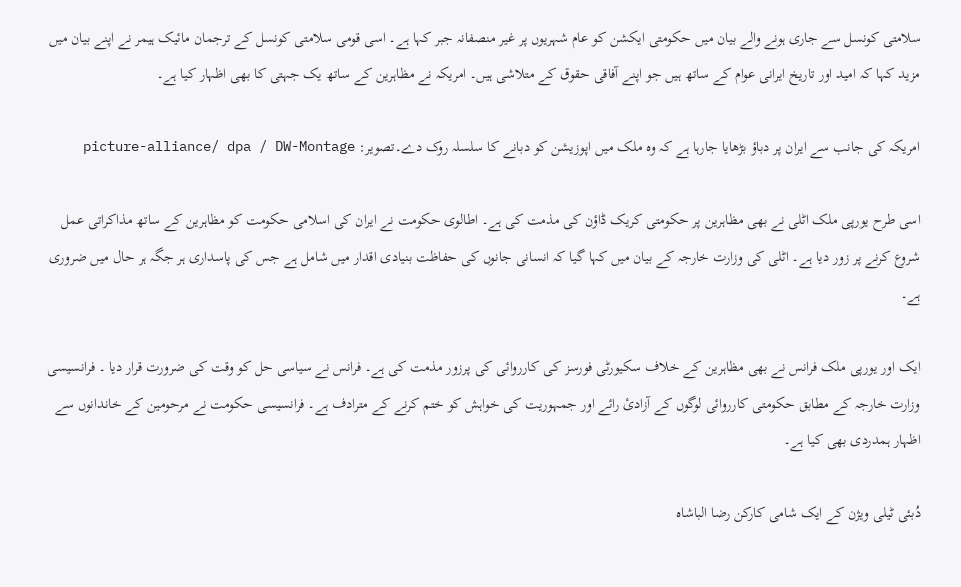سلامتی کونسل سے جاری ہونے والے بیان میں حکومتی ایکشن کو عام شہریوں پر غیر منصفانہ جبر کہا ہے۔ اسی قومی سلامتی کونسل کے ترجمان مائیک ہیمر نے اپنے بیان میں مزید کہا کہ امید اور تاریخ ایرانی عوام کے ساتھ ہیں جو اپنے آفاقی حقوق کے متلاشی ہیں۔ امریکہ نے مظاہرین کے ساتھ یک جہتی کا بھی اظہار کیا ہے۔

امریکہ کی جانب سے ایران پر دباؤ بڑھایا جارہا ہے کہ وہ ملک میں اپوزیشن کو دبانے کا سلسلہ روک دے۔تصویر: picture-alliance/ dpa / DW-Montage

اسی طرح یورپی ملک اٹلی نے بھی مظاہرین پر حکومتی کریک ڈاؤن کی مذمت کی ہے۔ اطالوی حکومت نے ایران کی اسلامی حکومت کو مظاہرین کے ساتھ مذاکراتی عمل شروع کرنے پر زور دیا ہے۔ اٹلی کی وزارت خارجہ کے بیان میں کہا گیا کہ انسانی جانوں کی حفاظت بنیادی اقدار میں شامل ہے جس کی پاسداری ہر جگہ ہر حال میں ضروری ہے۔

ایک اور یورپی ملک فرانس نے بھی مظاہرین کے خلاف سکیورٹی فورسز کی کارروائی کی پرزور مذمت کی ہے۔ فرانس نے سیاسی حل کو وقت کی ضرورت قرار دیا ۔ فرانسیسی وزارت خارجہ کے مطابق حکومتی کارروائی لوگوں کے آزادئ رائے اور جمہوریت کی خواہش کو ختم کرنے کے مترادف ہے۔ فرانسیسی حکومت نے مرحومین کے خاندانوں سے اظہار ہمدردی بھی کیا ہے۔

دُبئی ٹیلی ویژن کے ایک شامی کارکن رضا الباشاہ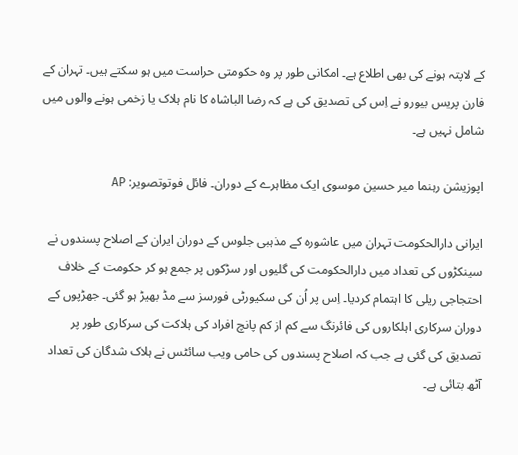کے لاپتہ ہونے کی بھی اطلاع ہے۔ امکانی طور پر وہ حکومتی حراست میں ہو سکتے ہیں۔ تہران کے فارن پریس بیورو نے اِس کی تصدیق کی ہے کہ رضا الباشاہ کا نام ہلاک یا زخمی ہونے والوں میں شامل نہیں ہے۔

اپوزیشن رہنما میر حسین موسوی ایک مظاہرے کے دوران۔ فائل فوتوتصویر: AP

ایرانی دارالحکومت تہران میں عاشورہ کے مذہبی جلوس کے دوران ایران کے اصلاح پسندوں نے سینکڑوں کی تعداد میں دارالحکومت کی گلیوں اور سڑکوں پر جمع ہو کر حکومت کے خلاف احتجاجی ریلی کا اہتمام کردیا۔ اِس پر اُن کی سکیورٹی فورسز سے مڈ بھیڑ ہو گئی۔ جھڑپوں کے دوران سرکاری اہلکاروں کی فائرنگ سے کم از کم پانچ افراد کی ہلاکت کی سرکاری طور پر تصدیق کی گئی ہے جب کہ اصلاح پسندوں کی حامی ویب سائٹس نے ہلاک شدگان کی تعداد آٹھ بتائی ہے۔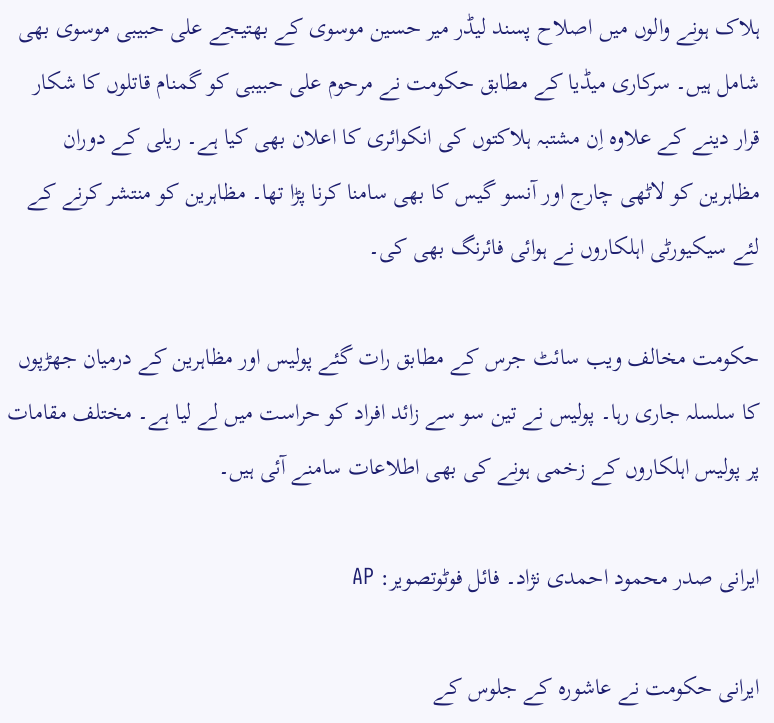ہلاک ہونے والوں میں اصلاح پسند لیڈر میر حسین موسوی کے بھتیجے علی حبیبی موسوی بھی شامل ہیں۔ سرکاری میڈیا کے مطابق حکومت نے مرحوم علی حبیبی کو گمنام قاتلوں کا شکار قرار دینے کے علاوہ اِن مشتبہ ہلاکتوں کی انکوائری کا اعلان بھی کیا ہے۔ ریلی کے دوران مظاہرین کو لاٹھی چارج اور آنسو گیس کا بھی سامنا کرنا پڑا تھا۔ مظاہرین کو منتشر کرنے کے لئے سیکیورٹی اہلکاروں نے ہوائی فائرنگ بھی کی۔

حکومت مخالف ویب سائٹ جرس کے مطابق رات گئے پولیس اور مظاہرین کے درمیان جھڑپوں کا سلسلہ جاری رہا۔ پولیس نے تین سو سے زائد افراد کو حراست میں لے لیا ہے۔ مختلف مقامات پر پولیس اہلکاروں کے زخمی ہونے کی بھی اطلاعات سامنے آئی ہیں۔

ایرانی صدر محمود احمدی نژاد۔ فائل فوٹوتصویر: AP

ایرانی حکومت نے عاشورہ کے جلوس کے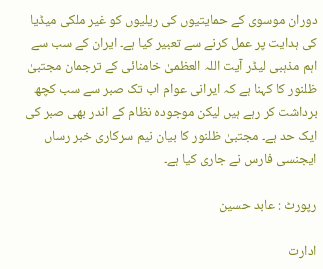دوران موسوی کے حمایتیوں کی ریلیوں کو غیر ملکی میڈیا کی ہدایت پر عمل کرنے سے تعبیر کیا ہے۔ ایران کے سب سے اہم مذہبی لیڈر آیت اللہ العظمیٰ خامنائی کے ترجمان مجتبیٰ ظلنور کا کہنا ہے کہ ایرانی عوام اب تک صبر سے سب کچھ برداشت کر رہے ہیں لیکن موجودہ نظام کے اندر بھی صبر کی ایک حد ہے۔ مجتبیٰ ظلنور کا بیان نیم سرکاری خبر رساں ایجنسی فارس نے جاری کیا ہے۔

رپورٹ : عابد حسین

ادارت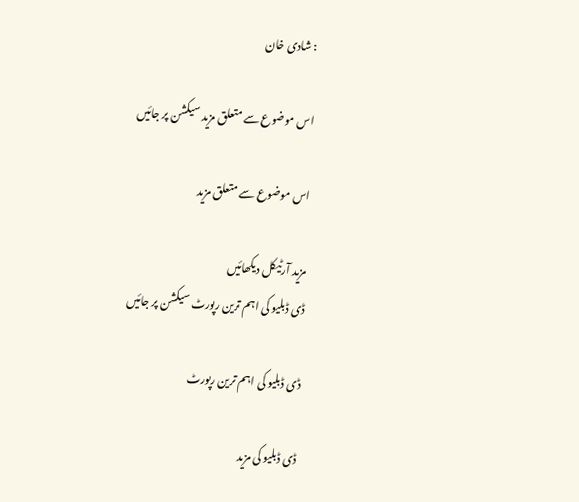: شادی خان

اس موضوع سے متعلق مزید سیکشن پر جائیں

اس موضوع سے متعلق مزید

مزید آرٹیکل دیکھائیں
ڈی ڈبلیو کی اہم ترین رپورٹ سیکشن پر جائیں

ڈی ڈبلیو کی اہم ترین رپورٹ

ڈی ڈبلیو کی مزید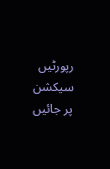رپورٹیں سیکشن پر جائیں